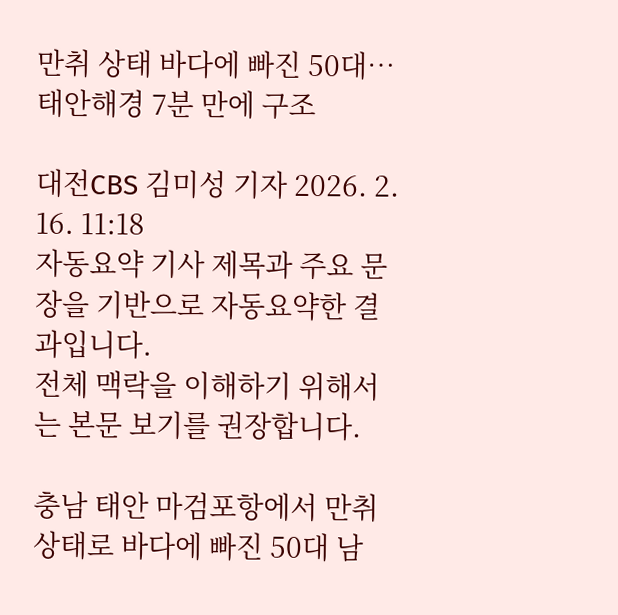만취 상태 바다에 빠진 50대…태안해경 7분 만에 구조

대전CBS 김미성 기자 2026. 2. 16. 11:18
자동요약 기사 제목과 주요 문장을 기반으로 자동요약한 결과입니다.
전체 맥락을 이해하기 위해서는 본문 보기를 권장합니다.

충남 태안 마검포항에서 만취 상태로 바다에 빠진 50대 남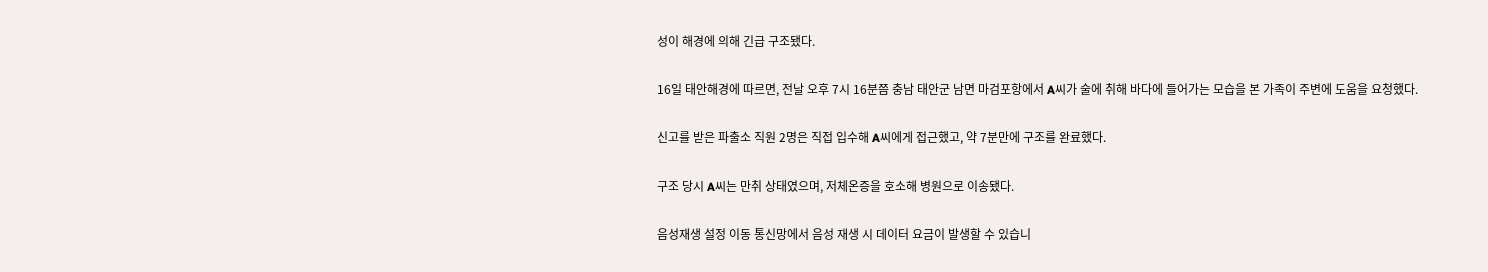성이 해경에 의해 긴급 구조됐다.

16일 태안해경에 따르면, 전날 오후 7시 16분쯤 충남 태안군 남면 마검포항에서 A씨가 술에 취해 바다에 들어가는 모습을 본 가족이 주변에 도움을 요청했다.

신고를 받은 파출소 직원 2명은 직접 입수해 A씨에게 접근했고, 약 7분만에 구조를 완료했다.

구조 당시 A씨는 만취 상태였으며, 저체온증을 호소해 병원으로 이송됐다.

음성재생 설정 이동 통신망에서 음성 재생 시 데이터 요금이 발생할 수 있습니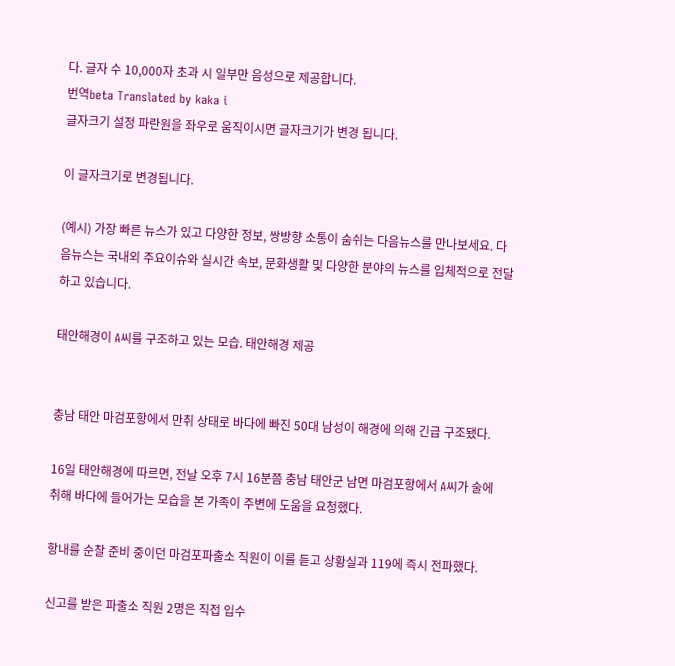다. 글자 수 10,000자 초과 시 일부만 음성으로 제공합니다.
번역beta Translated by kaka i
글자크기 설정 파란원을 좌우로 움직이시면 글자크기가 변경 됩니다.

이 글자크기로 변경됩니다.

(예시) 가장 빠른 뉴스가 있고 다양한 정보, 쌍방향 소통이 숨쉬는 다음뉴스를 만나보세요. 다음뉴스는 국내외 주요이슈와 실시간 속보, 문화생활 및 다양한 분야의 뉴스를 입체적으로 전달하고 있습니다.

태안해경이 A씨를 구조하고 있는 모습. 태안해경 제공


충남 태안 마검포항에서 만취 상태로 바다에 빠진 50대 남성이 해경에 의해 긴급 구조됐다.

16일 태안해경에 따르면, 전날 오후 7시 16분쯤 충남 태안군 남면 마검포항에서 A씨가 술에 취해 바다에 들어가는 모습을 본 가족이 주변에 도움을 요청했다.

항내를 순찰 준비 중이던 마검포파출소 직원이 이를 듣고 상황실과 119에 즉시 전파했다.

신고를 받은 파출소 직원 2명은 직접 입수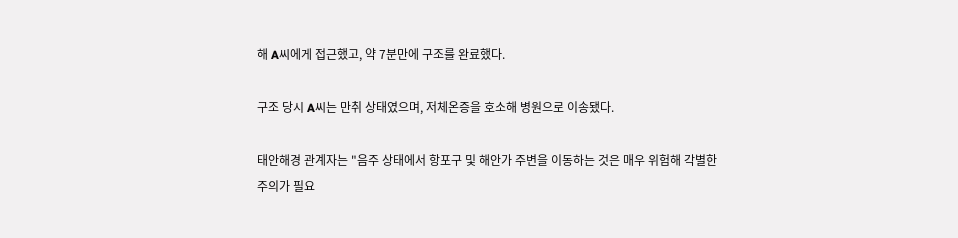해 A씨에게 접근했고, 약 7분만에 구조를 완료했다.

구조 당시 A씨는 만취 상태였으며, 저체온증을 호소해 병원으로 이송됐다.

태안해경 관계자는 "음주 상태에서 항포구 및 해안가 주변을 이동하는 것은 매우 위험해 각별한 주의가 필요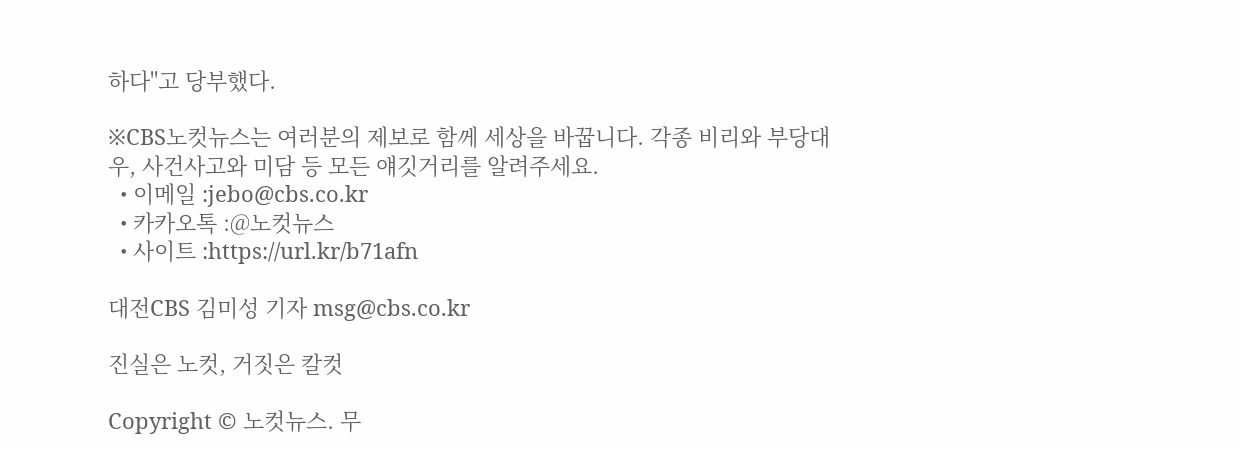하다"고 당부했다.

※CBS노컷뉴스는 여러분의 제보로 함께 세상을 바꿉니다. 각종 비리와 부당대우, 사건사고와 미담 등 모든 얘깃거리를 알려주세요.
  • 이메일 :jebo@cbs.co.kr
  • 카카오톡 :@노컷뉴스
  • 사이트 :https://url.kr/b71afn

대전CBS 김미성 기자 msg@cbs.co.kr

진실은 노컷, 거짓은 칼컷

Copyright © 노컷뉴스. 무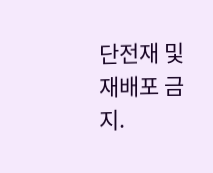단전재 및 재배포 금지.